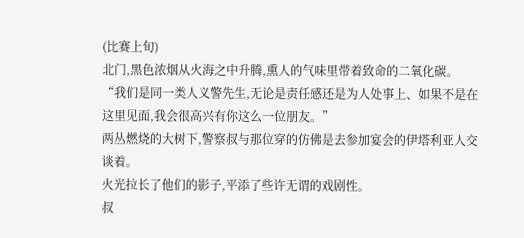(比赛上旬)
北门,黑色浓烟从火海之中升腾,熏人的气味里带着致命的二氧化碳。
“我们是同一类人义警先生,无论是责任感还是为人处事上、如果不是在这里见面,我会很高兴有你这么一位朋友。”
两丛燃烧的大树下,警察叔与那位穿的仿佛是去参加宴会的伊塔利亚人交谈着。
火光拉长了他们的影子,平添了些许无谓的戏剧性。
叔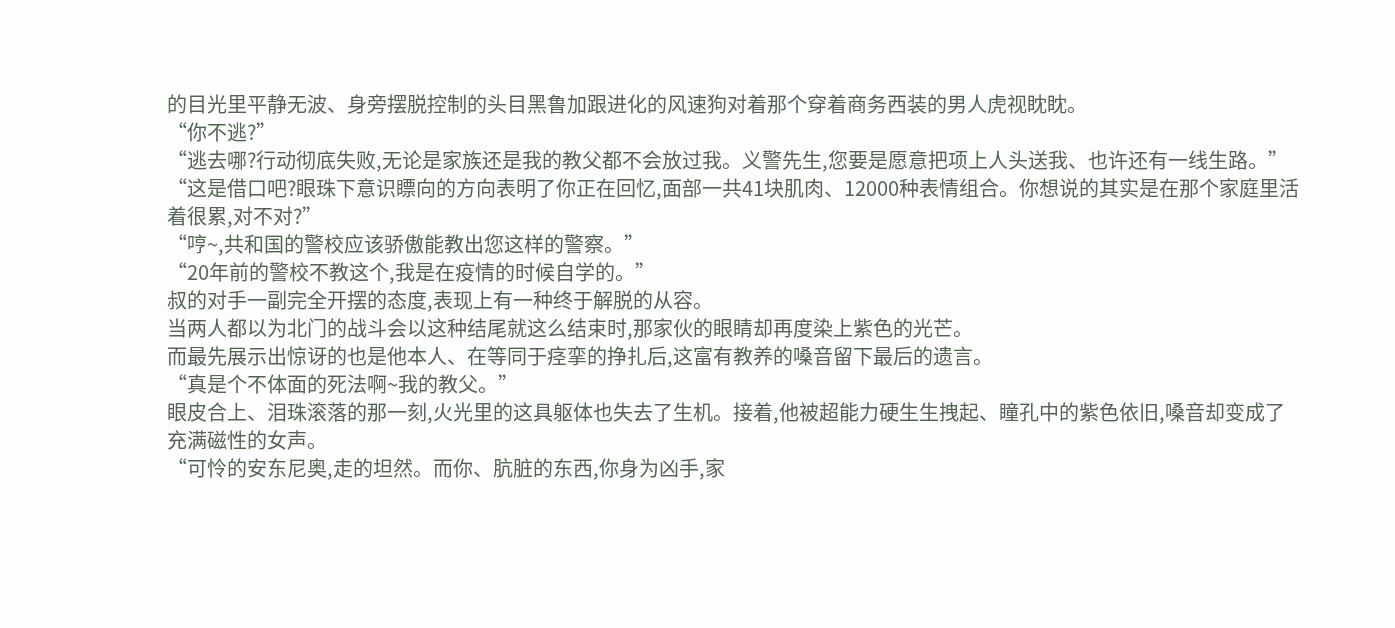的目光里平静无波、身旁摆脱控制的头目黑鲁加跟进化的风速狗对着那个穿着商务西装的男人虎视眈眈。
“你不逃?”
“逃去哪?行动彻底失败,无论是家族还是我的教父都不会放过我。义警先生,您要是愿意把项上人头送我、也许还有一线生路。”
“这是借口吧?眼珠下意识瞟向的方向表明了你正在回忆,面部一共41块肌肉、12000种表情组合。你想说的其实是在那个家庭里活着很累,对不对?”
“哼~,共和国的警校应该骄傲能教出您这样的警察。”
“20年前的警校不教这个,我是在疫情的时候自学的。”
叔的对手一副完全开摆的态度,表现上有一种终于解脱的从容。
当两人都以为北门的战斗会以这种结尾就这么结束时,那家伙的眼睛却再度染上紫色的光芒。
而最先展示出惊讶的也是他本人、在等同于痉挛的挣扎后,这富有教养的嗓音留下最后的遗言。
“真是个不体面的死法啊~我的教父。”
眼皮合上、泪珠滚落的那一刻,火光里的这具躯体也失去了生机。接着,他被超能力硬生生拽起、瞳孔中的紫色依旧,嗓音却变成了充满磁性的女声。
“可怜的安东尼奥,走的坦然。而你、肮脏的东西,你身为凶手,家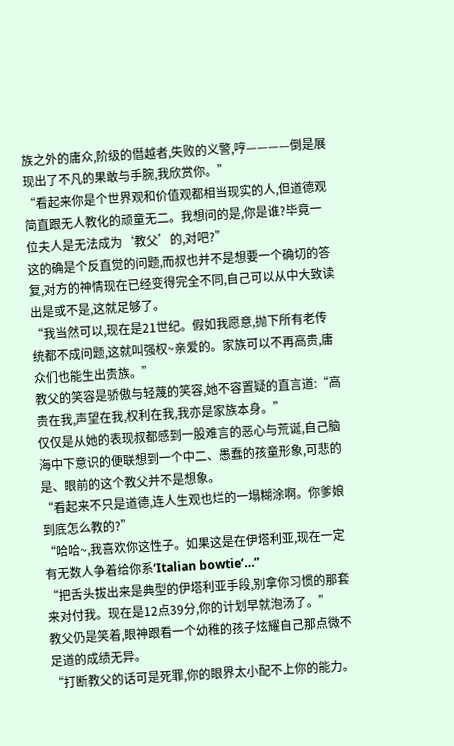族之外的庸众,阶级的僭越者,失败的义警,哼————倒是展现出了不凡的果敢与手腕,我欣赏你。”
“看起来你是个世界观和价值观都相当现实的人,但道德观简直跟无人教化的顽童无二。我想问的是,你是谁?毕竟一位夫人是无法成为‘教父’的,对吧?”
这的确是个反直觉的问题,而叔也并不是想要一个确切的答复,对方的神情现在已经变得完全不同,自己可以从中大致读出是或不是,这就足够了。
“我当然可以,现在是21世纪。假如我愿意,抛下所有老传统都不成问题,这就叫强权~亲爱的。家族可以不再高贵,庸众们也能生出贵族。”
教父的笑容是骄傲与轻蔑的笑容,她不容置疑的直言道:“高贵在我,声望在我,权利在我,我亦是家族本身。”
仅仅是从她的表现叔都感到一股难言的恶心与荒诞,自己脑海中下意识的便联想到一个中二、愚蠢的孩童形象,可悲的是、眼前的这个教父并不是想象。
“看起来不只是道德,连人生观也烂的一塌糊涂啊。你爹娘到底怎么教的?”
“哈哈~,我喜欢你这性子。如果这是在伊塔利亚,现在一定有无数人争着给你系‘Italian bowtie’…”
“把舌头拔出来是典型的伊塔利亚手段,别拿你习惯的那套来对付我。现在是12点39分,你的计划早就泡汤了。”
教父仍是笑着,眼神跟看一个幼稚的孩子炫耀自己那点微不足道的成绩无异。
“打断教父的话可是死罪,你的眼界太小配不上你的能力。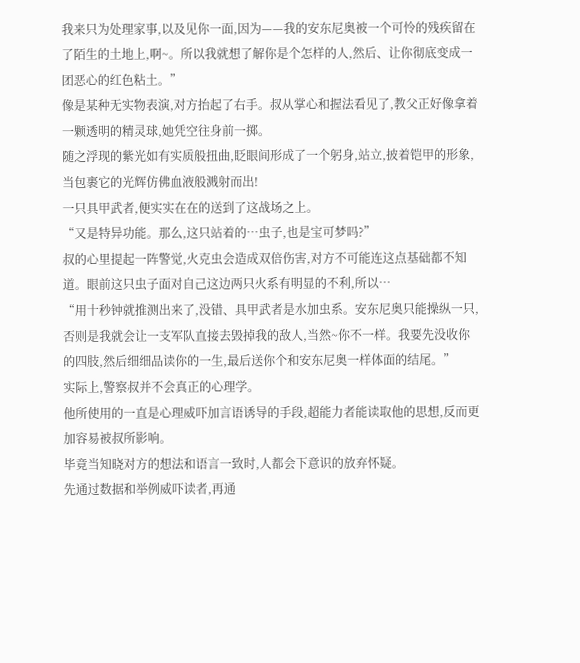我来只为处理家事,以及见你一面,因为——我的安东尼奥被一个可怜的残疾留在了陌生的土地上,啊~。所以我就想了解你是个怎样的人,然后、让你彻底变成一团恶心的红色粘土。”
像是某种无实物表演,对方抬起了右手。叔从掌心和握法看见了,教父正好像拿着一颗透明的精灵球,她凭空往身前一掷。
随之浮现的紫光如有实质般扭曲,眨眼间形成了一个躬身,站立,披着铠甲的形象,当包裹它的光辉仿佛血液般溅射而出!
一只具甲武者,便实实在在的送到了这战场之上。
“又是特异功能。那么,这只站着的…虫子,也是宝可梦吗?”
叔的心里提起一阵警觉,火克虫会造成双倍伤害,对方不可能连这点基础都不知道。眼前这只虫子面对自己这边两只火系有明显的不利,所以…
“用十秒钟就推测出来了,没错、具甲武者是水加虫系。安东尼奥只能操纵一只,否则是我就会让一支军队直接去毁掉我的敌人,当然~你不一样。我要先没收你的四肢,然后细细品读你的一生,最后送你个和安东尼奥一样体面的结尾。”
实际上,警察叔并不会真正的心理学。
他所使用的一直是心理威吓加言语诱导的手段,超能力者能读取他的思想,反而更加容易被叔所影响。
毕竟当知晓对方的想法和语言一致时,人都会下意识的放弃怀疑。
先通过数据和举例威吓读者,再通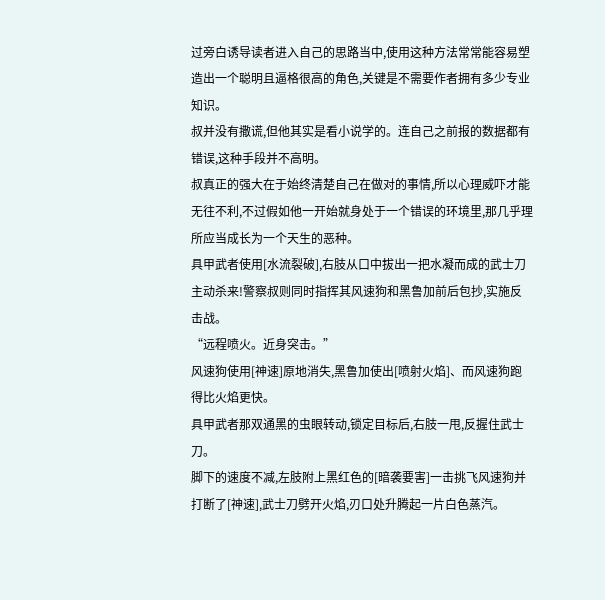过旁白诱导读者进入自己的思路当中,使用这种方法常常能容易塑造出一个聪明且逼格很高的角色,关键是不需要作者拥有多少专业知识。
叔并没有撒谎,但他其实是看小说学的。连自己之前报的数据都有错误,这种手段并不高明。
叔真正的强大在于始终清楚自己在做对的事情,所以心理威吓才能无往不利,不过假如他一开始就身处于一个错误的环境里,那几乎理所应当成长为一个天生的恶种。
具甲武者使用[水流裂破],右肢从口中拔出一把水凝而成的武士刀主动杀来!警察叔则同时指挥其风速狗和黑鲁加前后包抄,实施反击战。
“远程喷火。近身突击。”
风速狗使用[神速]原地消失,黑鲁加使出[喷射火焰]、而风速狗跑得比火焰更快。
具甲武者那双通黑的虫眼转动,锁定目标后,右肢一甩,反握住武士刀。
脚下的速度不减,左肢附上黑红色的[暗袭要害]一击挑飞风速狗并打断了[神速],武士刀劈开火焰,刃口处升腾起一片白色蒸汽。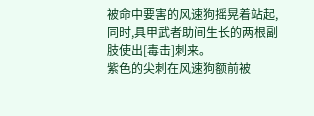被命中要害的风速狗摇晃着站起,同时,具甲武者助间生长的两根副肢使出[毒击]刺来。
紫色的尖刺在风速狗额前被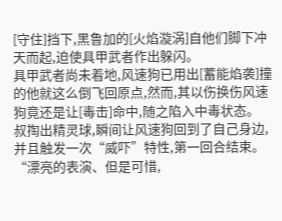[守住]挡下,黑鲁加的[火焰漩涡]自他们脚下冲天而起,迫使具甲武者作出躲闪。
具甲武者尚未着地,风速狗已用出[蓄能焰袭]撞的他就这么倒飞回原点,然而,其以伤换伤风速狗竟还是让[毒击]命中,随之陷入中毒状态。
叔掏出精灵球,瞬间让风速狗回到了自己身边,并且触发一次“威吓”特性,第一回合结束。
“漂亮的表演、但是可惜,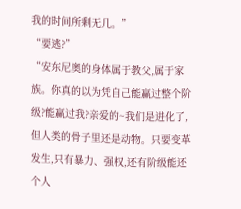我的时间所剩无几。”
“要逃?”
“安东尼奥的身体属于教父,属于家族。你真的以为凭自己能赢过整个阶级?能赢过我?亲爱的~我们是进化了,但人类的骨子里还是动物。只要变革发生,只有暴力、强权,还有阶级能还个人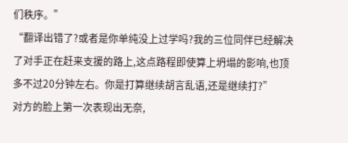们秩序。”
“翻译出错了?或者是你单纯没上过学吗?我的三位同伴已经解决了对手正在赶来支援的路上,这点路程即使算上坍塌的影响,也顶多不过20分钟左右。你是打算继续胡言乱语,还是继续打?”
对方的脸上第一次表现出无奈,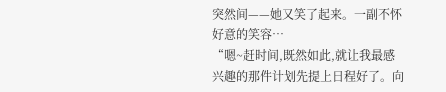突然间——她又笑了起来。一副不怀好意的笑容…
“嗯~赶时间,既然如此,就让我最感兴趣的那件计划先提上日程好了。向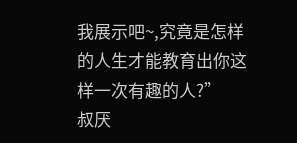我展示吧~,究竟是怎样的人生才能教育出你这样一次有趣的人?”
叔厌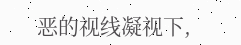恶的视线凝视下,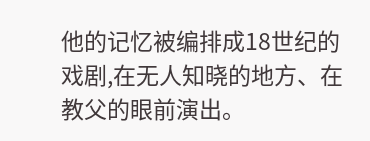他的记忆被编排成18世纪的戏剧,在无人知晓的地方、在教父的眼前演出。